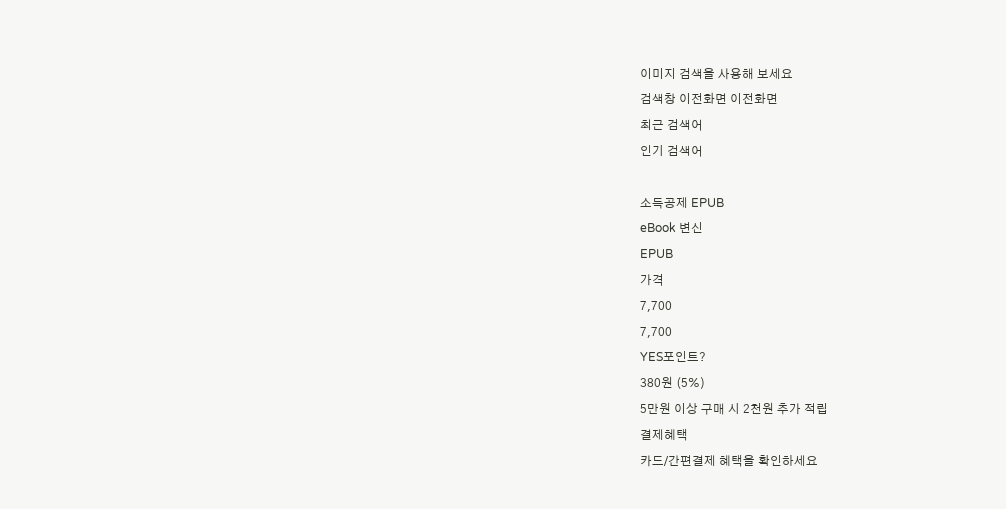이미지 검색을 사용해 보세요
검색창 이전화면 이전화면
최근 검색어
인기 검색어

소득공제 EPUB
eBook 변신
EPUB
가격
7,700
7,700
YES포인트?
380원 (5%)
5만원 이상 구매 시 2천원 추가 적립
결제혜택
카드/간편결제 혜택을 확인하세요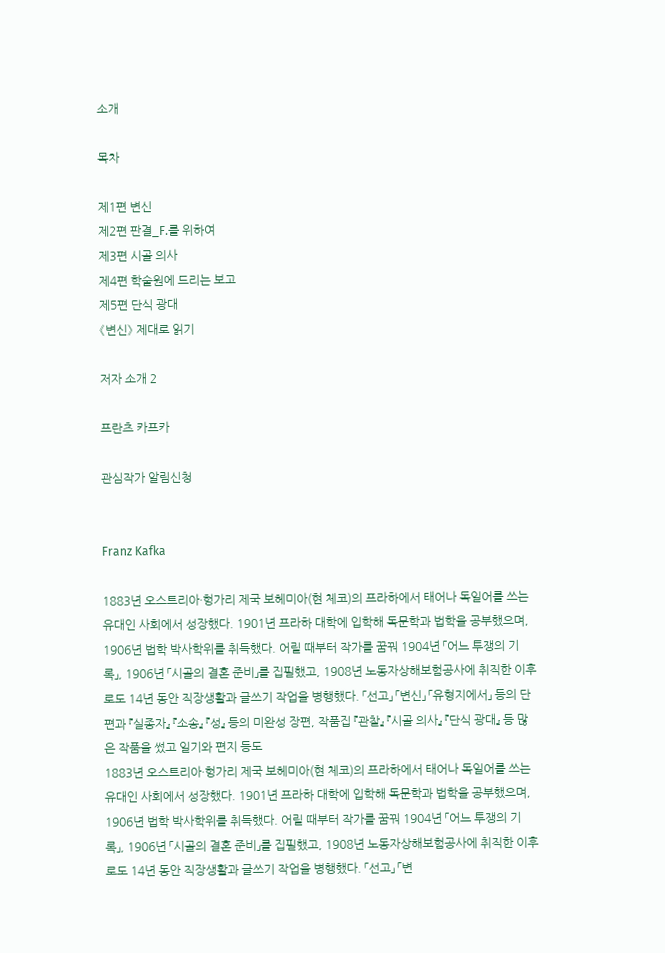소개

목차

제1편 변신
제2편 판결_F.를 위하여
제3편 시골 의사
제4편 학술원에 드리는 보고
제5편 단식 광대
《변신》 제대로 읽기

저자 소개 2

프란츠 카프카

관심작가 알림신청


Franz Kafka

1883년 오스트리아·헝가리 제국 보헤미아(현 체코)의 프라하에서 태어나 독일어를 쓰는 유대인 사회에서 성장했다. 1901년 프라하 대학에 입학해 독문학과 법학을 공부했으며, 1906년 법학 박사학위를 취득했다. 어릴 때부터 작가를 꿈꿔 1904년 「어느 투쟁의 기록」, 1906년 「시골의 결혼 준비」를 집필했고, 1908년 노동자상해보험공사에 취직한 이후로도 14년 동안 직장생활과 글쓰기 작업을 병행했다. 「선고」 「변신」 「유형지에서」 등의 단편과 『실종자』 『소송』 『성』 등의 미완성 장편, 작품집 『관찰』 『시골 의사』 『단식 광대』 등 많은 작품을 썼고 일기와 편지 등도
1883년 오스트리아·헝가리 제국 보헤미아(현 체코)의 프라하에서 태어나 독일어를 쓰는 유대인 사회에서 성장했다. 1901년 프라하 대학에 입학해 독문학과 법학을 공부했으며, 1906년 법학 박사학위를 취득했다. 어릴 때부터 작가를 꿈꿔 1904년 「어느 투쟁의 기록」, 1906년 「시골의 결혼 준비」를 집필했고, 1908년 노동자상해보험공사에 취직한 이후로도 14년 동안 직장생활과 글쓰기 작업을 병행했다. 「선고」 「변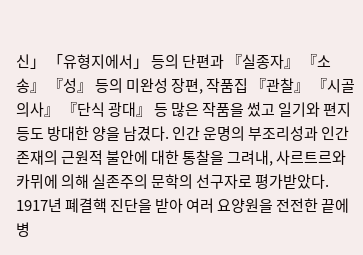신」 「유형지에서」 등의 단편과 『실종자』 『소송』 『성』 등의 미완성 장편, 작품집 『관찰』 『시골 의사』 『단식 광대』 등 많은 작품을 썼고 일기와 편지 등도 방대한 양을 남겼다. 인간 운명의 부조리성과 인간 존재의 근원적 불안에 대한 통찰을 그려내, 사르트르와 카뮈에 의해 실존주의 문학의 선구자로 평가받았다. 1917년 폐결핵 진단을 받아 여러 요양원을 전전한 끝에 병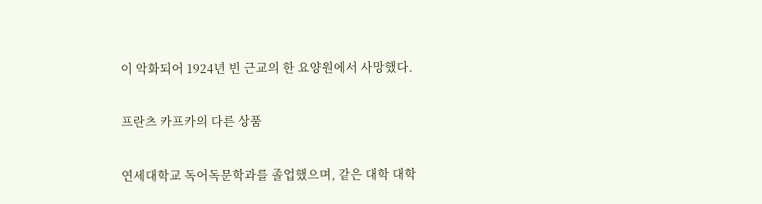이 악화되어 1924년 빈 근교의 한 요양원에서 사망했다.

프란츠 카프카의 다른 상품

연세대학교 독어독문학과를 졸업했으며, 같은 대학 대학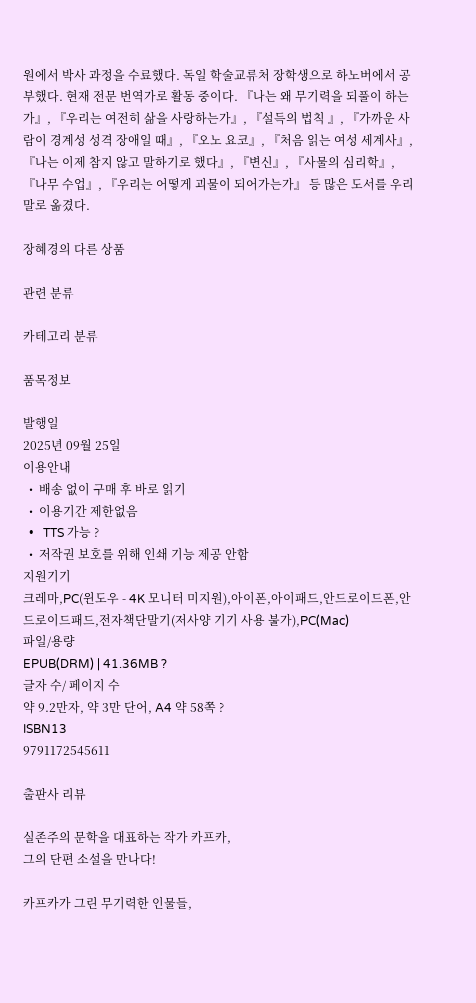원에서 박사 과정을 수료했다. 독일 학술교류처 장학생으로 하노버에서 공부했다. 현재 전문 번역가로 활동 중이다. 『나는 왜 무기력을 되풀이 하는가』, 『우리는 여전히 삶을 사랑하는가』, 『설득의 법칙 』, 『가까운 사람이 경계성 성격 장애일 때』, 『오노 요코』, 『처음 읽는 여성 세계사』, 『나는 이제 참지 않고 말하기로 했다』, 『변신』, 『사물의 심리학』, 『나무 수업』, 『우리는 어떻게 괴물이 되어가는가』 등 많은 도서를 우리말로 옮겼다.

장혜경의 다른 상품

관련 분류

카테고리 분류

품목정보

발행일
2025년 09월 25일
이용안내
  •  배송 없이 구매 후 바로 읽기
  •  이용기간 제한없음
  •   TTS 가능 ?
  •  저작권 보호를 위해 인쇄 기능 제공 안함
지원기기
크레마,PC(윈도우 - 4K 모니터 미지원),아이폰,아이패드,안드로이드폰,안드로이드패드,전자책단말기(저사양 기기 사용 불가),PC(Mac)
파일/용량
EPUB(DRM) | 41.36MB ?
글자 수/ 페이지 수
약 9.2만자, 약 3만 단어, A4 약 58쪽 ?
ISBN13
9791172545611

출판사 리뷰

실존주의 문학을 대표하는 작가 카프카,
그의 단편 소설을 만나다!

카프카가 그린 무기력한 인물들,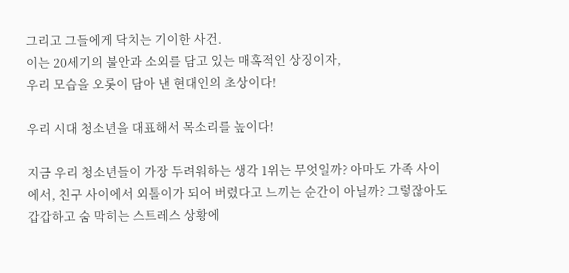그리고 그들에게 닥치는 기이한 사건.
이는 20세기의 불안과 소외를 담고 있는 매혹적인 상징이자,
우리 모습을 오롯이 담아 낸 현대인의 초상이다!

우리 시대 청소년을 대표해서 목소리를 높이다!

지금 우리 청소년들이 가장 두려워하는 생각 1위는 무엇일까? 아마도 가족 사이에서, 친구 사이에서 외톨이가 되어 버렸다고 느끼는 순간이 아닐까? 그렇잖아도 갑갑하고 숨 막히는 스트레스 상황에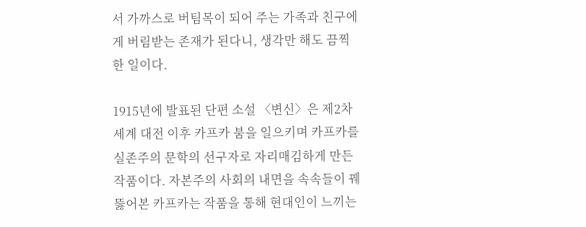서 가까스로 버팀목이 되어 주는 가족과 친구에게 버림받는 존재가 된다니, 생각만 해도 끔찍한 일이다.

1915년에 발표된 단편 소설 〈변신〉은 제2차 세계 대전 이후 카프카 붐을 일으키며 카프카를 실존주의 문학의 선구자로 자리매김하게 만든 작품이다. 자본주의 사회의 내면을 속속들이 꿰뚫어본 카프카는 작품을 통해 현대인이 느끼는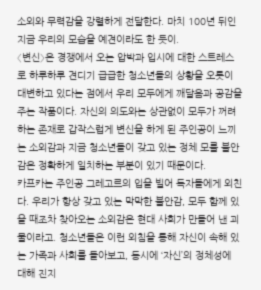소외와 무력감을 강렬하게 전달한다. 마치 100년 뒤인 지금 우리의 모습을 예견이라도 한 듯이.
〈변신〉은 경쟁에서 오는 압박과 입시에 대한 스트레스로 하루하루 견디기 급급한 청소년들의 상황을 오롯이 대변하고 있다는 점에서 우리 모두에게 깨달음과 공감을 주는 작품이다. 자신의 의도와는 상관없이 모두가 꺼려하는 존재로 갑작스럽게 변신을 하게 된 주인공이 느끼는 소외감과 지금 청소년들이 갖고 있는 정체 모를 불안감은 정확하게 일치하는 부분이 있기 때문이다.
카프카는 주인공 그레고르의 입을 빌어 독자들에게 외친다. 우리가 항상 갖고 있는 막막한 불안감, 모두 함께 있을 때조차 찾아오는 소외감은 현대 사회가 만들어 낸 괴물이라고. 청소년들은 이런 외침을 통해 자신이 속해 있는 가족과 사회를 돌아보고, 동시에 ‘자신’의 정체성에 대해 진지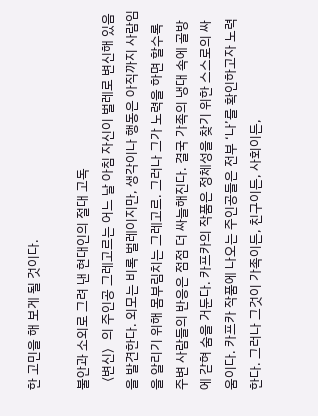한 고민을 해 보게 될 것이다.

불안과 소외로 그려 낸 현대인의 절대 고독
〈변신〉의 주인공 그레고르는 어느 날 아침 자신이 벌레로 변신해 있음을 발견한다. 외모는 비록 벌레이지만, 생각이나 행동은 아직까지 사람임을 알리기 위해 몸부림치는 그레고르. 그러나 그가 노력을 하면 할수록 주변 사람들의 반응은 점점 더 싸늘해진다. 결국 가족의 냉대 속에 골방에 갇혀 숨을 거둔다. 카프카의 작품은 정체성을 찾기 위한 스스로의 싸움이다. 카프카 작품에 나오는 주인공들은 전부 ‘나’를 확인하고자 노력한다. 그러나 그것이 가족이든, 친구이든, 사회이든,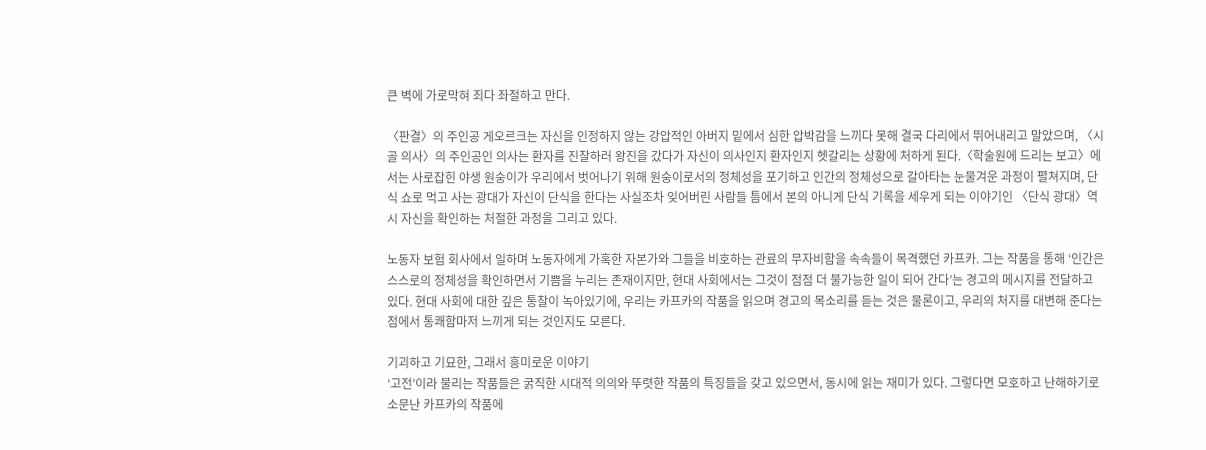큰 벽에 가로막혀 죄다 좌절하고 만다.

〈판결〉의 주인공 게오르크는 자신을 인정하지 않는 강압적인 아버지 밑에서 심한 압박감을 느끼다 못해 결국 다리에서 뛰어내리고 말았으며, 〈시골 의사〉의 주인공인 의사는 환자를 진찰하러 왕진을 갔다가 자신이 의사인지 환자인지 헷갈리는 상황에 처하게 된다.〈학술원에 드리는 보고〉에서는 사로잡힌 야생 원숭이가 우리에서 벗어나기 위해 원숭이로서의 정체성을 포기하고 인간의 정체성으로 갈아타는 눈물겨운 과정이 펼쳐지며, 단식 쇼로 먹고 사는 광대가 자신이 단식을 한다는 사실조차 잊어버린 사람들 틈에서 본의 아니게 단식 기록을 세우게 되는 이야기인 〈단식 광대〉역시 자신을 확인하는 처절한 과정을 그리고 있다.

노동자 보험 회사에서 일하며 노동자에게 가혹한 자본가와 그들을 비호하는 관료의 무자비함을 속속들이 목격했던 카프카. 그는 작품을 통해 ‘인간은 스스로의 정체성을 확인하면서 기쁨을 누리는 존재이지만, 현대 사회에서는 그것이 점점 더 불가능한 일이 되어 간다’는 경고의 메시지를 전달하고 있다. 현대 사회에 대한 깊은 통찰이 녹아있기에, 우리는 카프카의 작품을 읽으며 경고의 목소리를 듣는 것은 물론이고, 우리의 처지를 대변해 준다는 점에서 통쾌함마저 느끼게 되는 것인지도 모른다.

기괴하고 기묘한, 그래서 흥미로운 이야기
‘고전’이라 불리는 작품들은 굵직한 시대적 의의와 뚜렷한 작품의 특징들을 갖고 있으면서, 동시에 읽는 재미가 있다. 그렇다면 모호하고 난해하기로 소문난 카프카의 작품에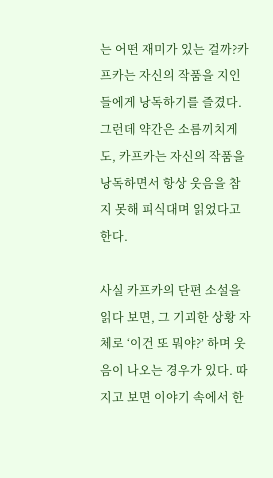는 어떤 재미가 있는 걸까?카프카는 자신의 작품을 지인들에게 낭독하기를 즐겼다. 그런데 약간은 소름끼치게도, 카프카는 자신의 작품을 낭독하면서 항상 웃음을 참지 못해 피식대며 읽었다고 한다.

사실 카프카의 단편 소설을 읽다 보면, 그 기괴한 상황 자체로 ‘이건 또 뭐야?’ 하며 웃음이 나오는 경우가 있다. 따지고 보면 이야기 속에서 한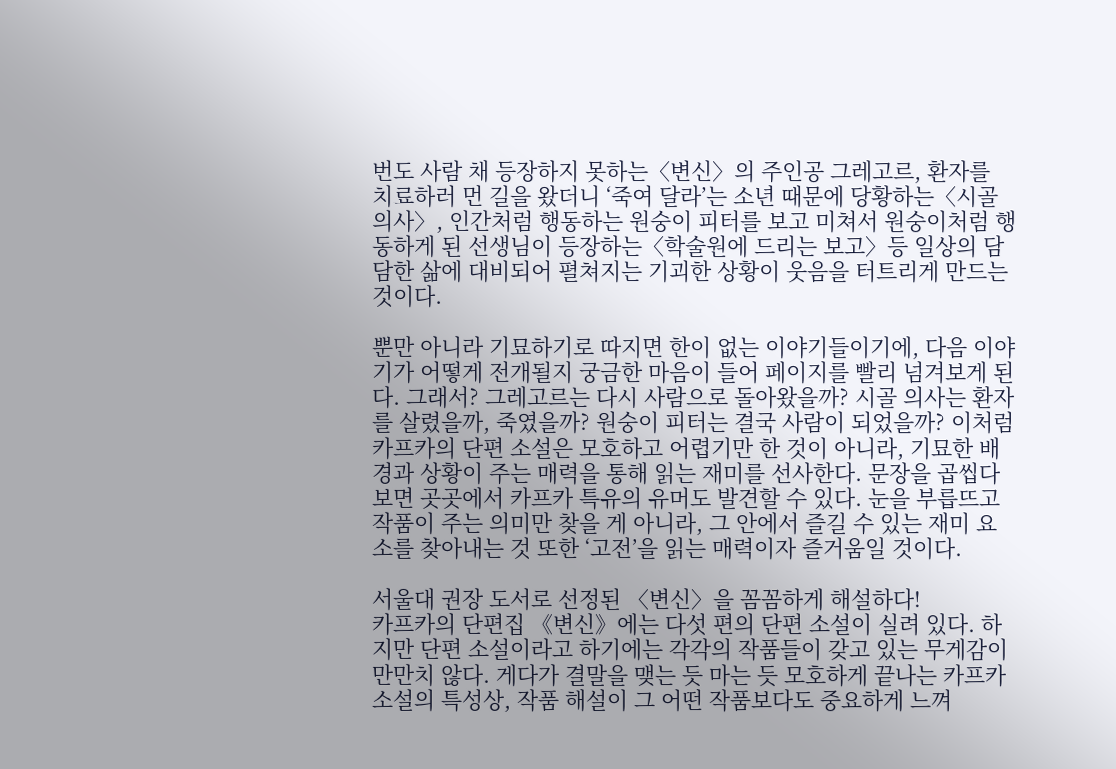번도 사람 채 등장하지 못하는〈변신〉의 주인공 그레고르, 환자를 치료하러 먼 길을 왔더니 ‘죽여 달라’는 소년 때문에 당황하는〈시골 의사〉, 인간처럼 행동하는 원숭이 피터를 보고 미쳐서 원숭이처럼 행동하게 된 선생님이 등장하는〈학술원에 드리는 보고〉등 일상의 담담한 삶에 대비되어 펼쳐지는 기괴한 상황이 웃음을 터트리게 만드는 것이다.

뿐만 아니라 기묘하기로 따지면 한이 없는 이야기들이기에, 다음 이야기가 어떻게 전개될지 궁금한 마음이 들어 페이지를 빨리 넘겨보게 된다. 그래서? 그레고르는 다시 사람으로 돌아왔을까? 시골 의사는 환자를 살렸을까, 죽였을까? 원숭이 피터는 결국 사람이 되었을까? 이처럼 카프카의 단편 소설은 모호하고 어렵기만 한 것이 아니라, 기묘한 배경과 상황이 주는 매력을 통해 읽는 재미를 선사한다. 문장을 곱씹다 보면 곳곳에서 카프카 특유의 유머도 발견할 수 있다. 눈을 부릅뜨고 작품이 주는 의미만 찾을 게 아니라, 그 안에서 즐길 수 있는 재미 요소를 찾아내는 것 또한 ‘고전’을 읽는 매력이자 즐거움일 것이다.

서울대 권장 도서로 선정된 〈변신〉을 꼼꼼하게 해설하다!
카프카의 단편집 《변신》에는 다섯 편의 단편 소설이 실려 있다. 하지만 단편 소설이라고 하기에는 각각의 작품들이 갖고 있는 무게감이 만만치 않다. 게다가 결말을 맺는 듯 마는 듯 모호하게 끝나는 카프카 소설의 특성상, 작품 해설이 그 어떤 작품보다도 중요하게 느껴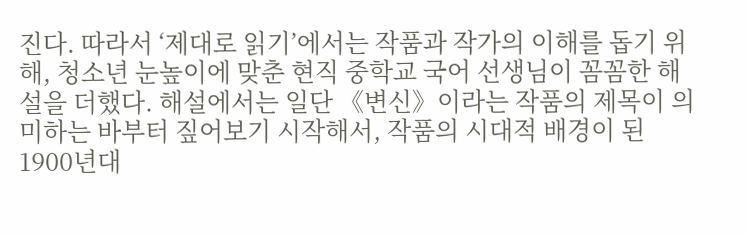진다. 따라서 ‘제대로 읽기’에서는 작품과 작가의 이해를 돕기 위해, 청소년 눈높이에 맞춘 현직 중학교 국어 선생님이 꼼꼼한 해설을 더했다. 해설에서는 일단 《변신》이라는 작품의 제목이 의미하는 바부터 짚어보기 시작해서, 작품의 시대적 배경이 된 1900년대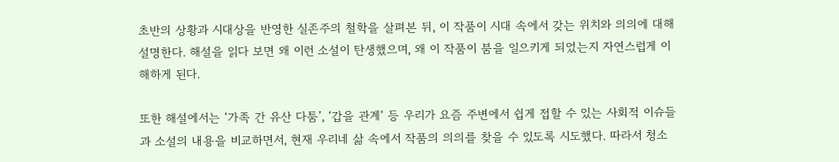초반의 상황과 시대상을 반영한 실존주의 철학을 살펴본 뒤, 이 작품이 시대 속에서 갖는 위치와 의의에 대해 설명한다. 해설을 읽다 보면 왜 이런 소설이 탄생했으며, 왜 이 작품이 붐을 일으키게 되었는지 자연스럽게 이해하게 된다.

또한 해설에서는 ‘가족 간 유산 다툼’, ‘갑을 관계‘ 등 우리가 요즘 주변에서 쉽게 접할 수 있는 사회적 이슈들과 소설의 내용을 비교하면서, 현재 우리네 삶 속에서 작품의 의의를 찾을 수 있도록 시도했다. 따라서 청소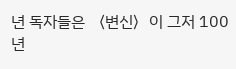년 독자들은 〈변신〉이 그저 100년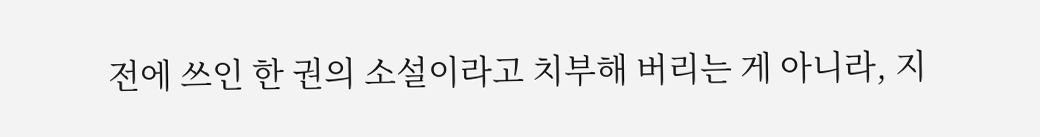전에 쓰인 한 권의 소설이라고 치부해 버리는 게 아니라, 지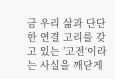금 우리 삶과 단단한 연결 고리를 갖고 있는 ’고전‘이라는 사실을 깨닫게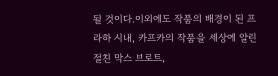될 것이다.이외에도 작품의 배경이 된 프라하 시내, 카프카의 작품을 세상에 알린 절친 막스 브로트,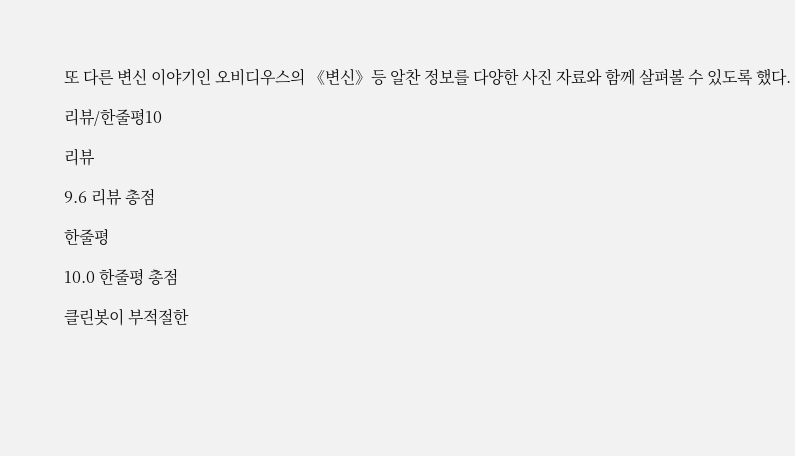또 다른 변신 이야기인 오비디우스의 《변신》등 알찬 정보를 다양한 사진 자료와 함께 살펴볼 수 있도록 했다.

리뷰/한줄평10

리뷰

9.6 리뷰 총점

한줄평

10.0 한줄평 총점

클린봇이 부적절한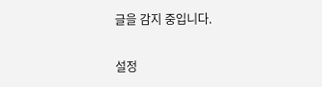글을 감지 중입니다.

설정